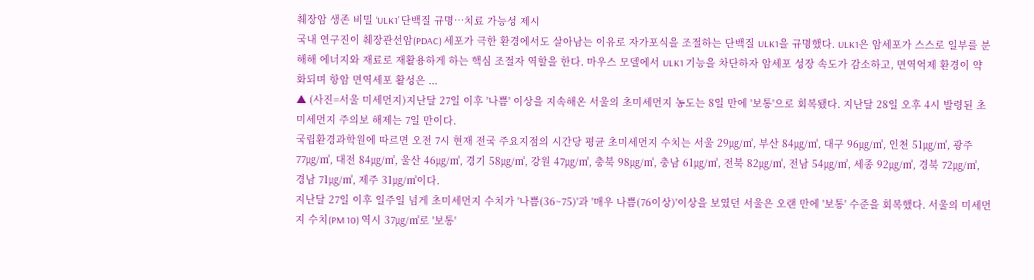췌장암 생존 비밀 ‘ULK1’ 단백질 규명…치료 가능성 제시
국내 연구진이 췌장관선암(PDAC) 세포가 극한 환경에서도 살아남는 이유로 자가포식을 조절하는 단백질 ULK1을 규명했다. ULK1은 암세포가 스스로 일부를 분해해 에너지와 재료로 재활용하게 하는 핵심 조절자 역할을 한다. 마우스 모델에서 ULK1 기능을 차단하자 암세포 성장 속도가 감소하고, 면역억제 환경이 약화되며 항암 면역세포 활성은 ...
▲ (사진=서울 미세먼지)지난달 27일 이후 '나쁨' 이상을 지속해온 서울의 초미세먼지 농도는 8일 만에 '보통'으로 회복됐다. 지난달 28일 오후 4시 발령된 초미세먼지 주의보 해제는 7일 만이다.
국립환경과학원에 따르면 오전 7시 현재 전국 주요지점의 시간당 평균 초미세먼지 수치는 서울 29㎍/㎥, 부산 84㎍/㎥, 대구 96㎍/㎥, 인천 51㎍/㎥, 광주 77㎍/㎥, 대전 84㎍/㎥, 울산 46㎍/㎥, 경기 58㎍/㎥, 강원 47㎍/㎥, 충북 98㎍/㎥, 충남 61㎍/㎥, 전북 82㎍/㎥, 전남 54㎍/㎥, 세종 92㎍/㎥, 경북 72㎍/㎥, 경남 71㎍/㎥, 제주 31㎍/㎥이다.
지난달 27일 이후 일주일 넘게 초미세먼지 수치가 '나쁨(36~75)'과 '매우 나쁨(76이상)'이상을 보였던 서울은 오랜 만에 '보통' 수준을 회복했다. 서울의 미세먼지 수치(PM 10) 역시 37㎍/㎥로 '보통'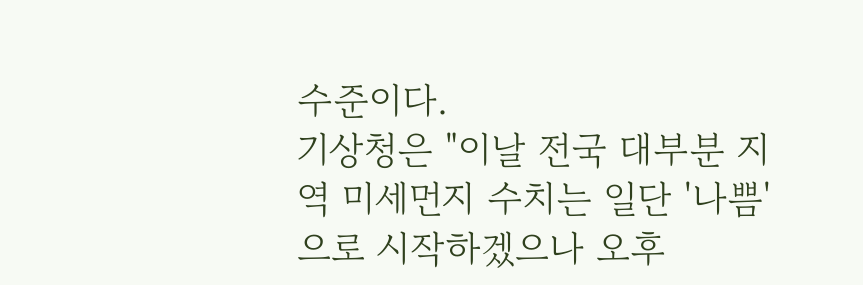수준이다.
기상청은 "이날 전국 대부분 지역 미세먼지 수치는 일단 '나쁨'으로 시작하겠으나 오후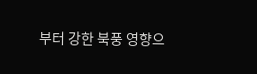부터 강한 북풍 영향으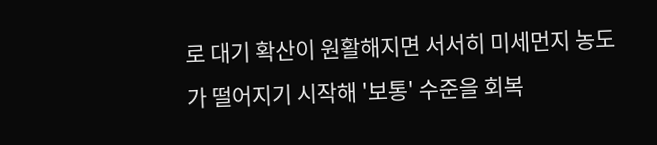로 대기 확산이 원활해지면 서서히 미세먼지 농도가 떨어지기 시작해 '보통' 수준을 회복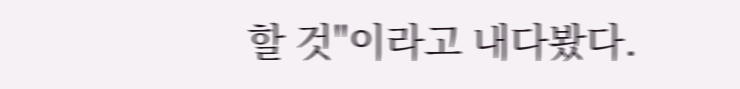할 것"이라고 내다봤다.